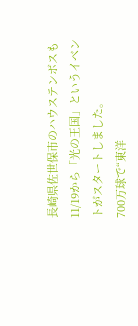長崎県佐世保市のハウステンボスも11/19から「光の王国」というイベントがスタートしました。
700万球で“東洋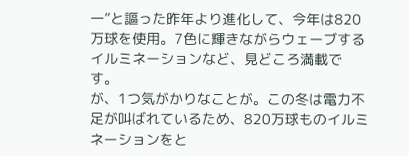一”と謳った昨年より進化して、今年は820万球を使用。7色に輝きながらウェーブするイルミネーションなど、見どころ満載です。
が、1つ気がかりなことが。この冬は電力不足が叫ばれているため、820万球ものイルミネーションをと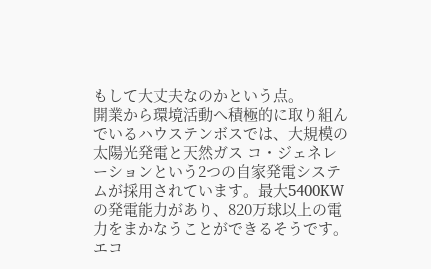もして大丈夫なのかという点。
開業から環境活動へ積極的に取り組んでいるハウステンボスでは、大規模の太陽光発電と天然ガス コ・ジェネレーションという2つの自家発電システムが採用されています。最大5400KWの発電能力があり、820万球以上の電力をまかなうことができるそうです。
エコ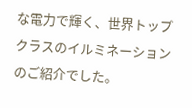な電力で輝く、世界トップクラスのイルミネーションのご紹介でした。